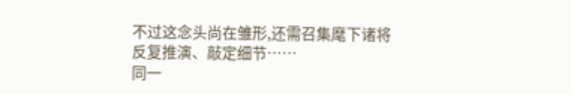不过这念头尚在雏形,还需召集麾下诸将反复推演、敲定细节……
同一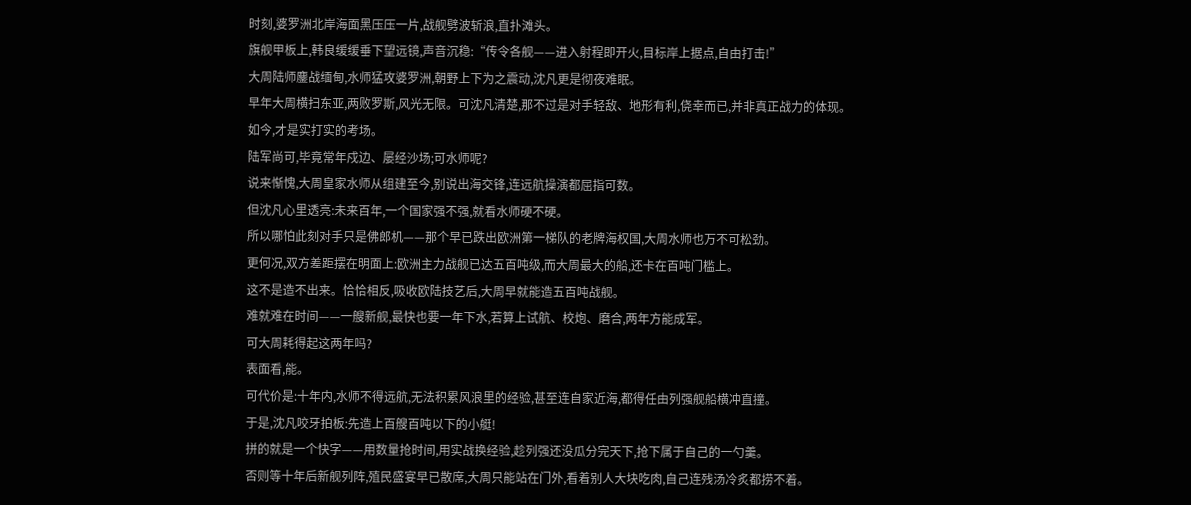时刻,婆罗洲北岸海面黑压压一片,战舰劈波斩浪,直扑滩头。
旗舰甲板上,韩良缓缓垂下望远镜,声音沉稳:“传令各舰——进入射程即开火,目标岸上据点,自由打击!”
大周陆师鏖战缅甸,水师猛攻婆罗洲,朝野上下为之震动,沈凡更是彻夜难眠。
早年大周横扫东亚,两败罗斯,风光无限。可沈凡清楚,那不过是对手轻敌、地形有利,侥幸而已,并非真正战力的体现。
如今,才是实打实的考场。
陆军尚可,毕竟常年戍边、屡经沙场;可水师呢?
说来惭愧,大周皇家水师从组建至今,别说出海交锋,连远航操演都屈指可数。
但沈凡心里透亮:未来百年,一个国家强不强,就看水师硬不硬。
所以哪怕此刻对手只是佛郎机——那个早已跌出欧洲第一梯队的老牌海权国,大周水师也万不可松劲。
更何况,双方差距摆在明面上:欧洲主力战舰已达五百吨级,而大周最大的船,还卡在百吨门槛上。
这不是造不出来。恰恰相反,吸收欧陆技艺后,大周早就能造五百吨战舰。
难就难在时间——一艘新舰,最快也要一年下水,若算上试航、校炮、磨合,两年方能成军。
可大周耗得起这两年吗?
表面看,能。
可代价是:十年内,水师不得远航,无法积累风浪里的经验,甚至连自家近海,都得任由列强舰船横冲直撞。
于是,沈凡咬牙拍板:先造上百艘百吨以下的小艇!
拼的就是一个快字——用数量抢时间,用实战换经验,趁列强还没瓜分完天下,抢下属于自己的一勺羹。
否则等十年后新舰列阵,殖民盛宴早已散席,大周只能站在门外,看着别人大块吃肉,自己连残汤冷炙都捞不着。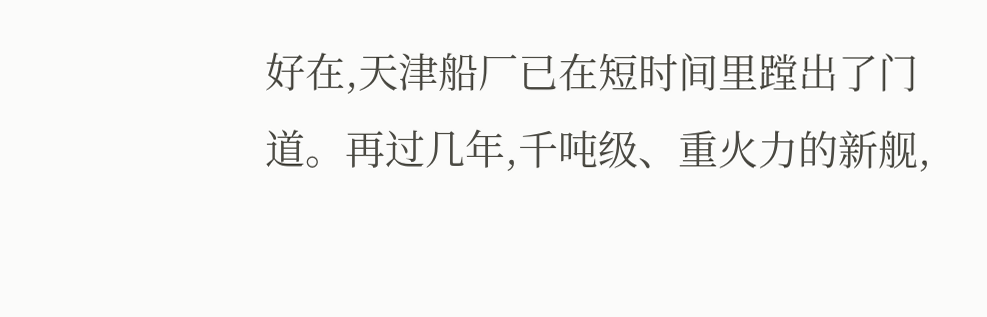好在,天津船厂已在短时间里蹚出了门道。再过几年,千吨级、重火力的新舰,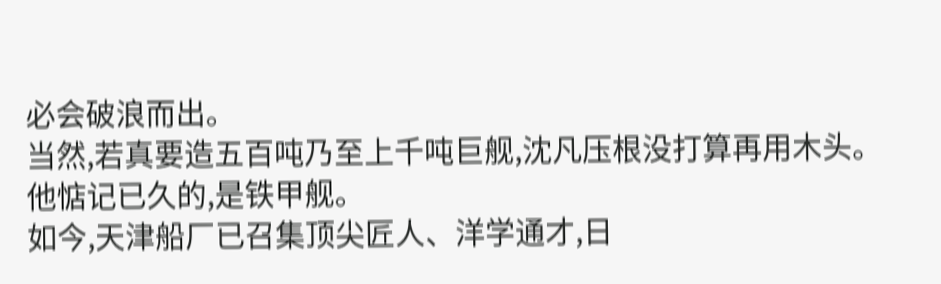必会破浪而出。
当然,若真要造五百吨乃至上千吨巨舰,沈凡压根没打算再用木头。
他惦记已久的,是铁甲舰。
如今,天津船厂已召集顶尖匠人、洋学通才,日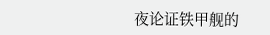夜论证铁甲舰的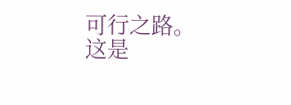可行之路。
这是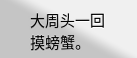大周头一回摸螃蟹。